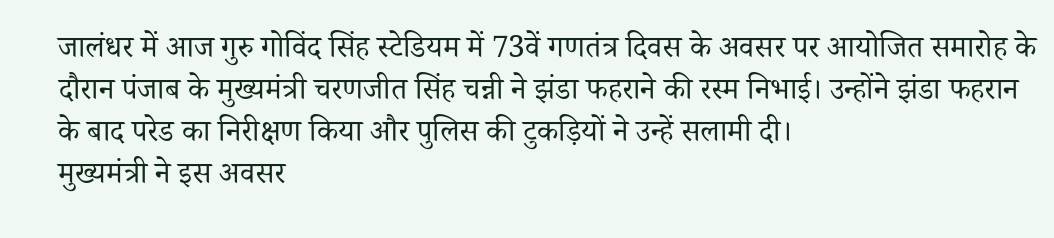जालंधर में आज गुरु गोविंद सिंह स्टेडियम में 73वें गणतंत्र दिवस के अवसर पर आयोजित समारोह के दौरान पंजाब के मुख्यमंत्री चरणजीत सिंह चन्नी ने झंडा फहराने की रस्म निभाई। उन्होंने झंडा फहरान के बाद परेड का निरीक्षण किया और पुलिस की टुकड़ियों ने उन्हें सलामी दी।
मुख्यमंत्री ने इस अवसर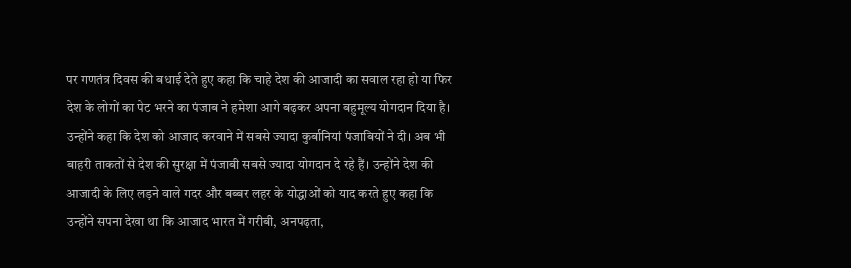पर गणतंत्र दिवस की बधाई देते हुए कहा कि चाहे देश की आजादी का सवाल रहा हो या फिर देश के लोगों का पेट भरने का पंजाब ने हमेशा आगे बढ़कर अपना बहुमूल्य योगदान दिया है।
उन्होंने कहा कि देश को आजाद करवाने में सबसे ज्यादा कुर्बानियां पंजाबियों ने दी। अब भी बाहरी ताकतों से देश की सुरक्षा में पंजाबी सबसे ज्यादा योगदान दे रहे हैं। उन्होंने देश की आजादी के लिए लड़ने वाले गदर और बब्बर लहर के योद्धाओं को याद करते हुए कहा कि उन्होंने सपना देखा था कि आजाद भारत में गरीबी, अनपढ़ता,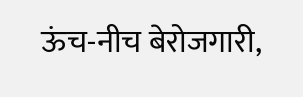ऊंच-नीच बेरोजगारी,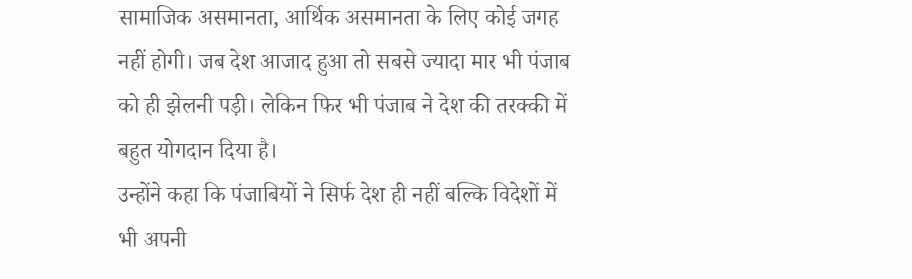सामाजिक असमानता, आर्थिक असमानता के लिए कोई जगह नहीं होगी। जब देश आजाद हुआ तो सबसे ज्यादा मार भी पंजाब को ही झेलनी पड़ी। लेकिन फिर भी पंजाब ने देश की तरक्की में बहुत योगदान दिया है।
उन्होंने कहा कि पंजाबियों ने सिर्फ देश ही नहीं बल्कि विदेशों में भी अपनी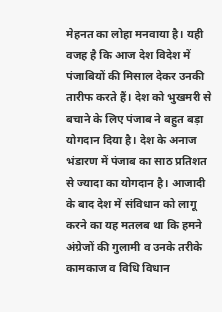मेहनत का लोहा मनवाया है। यही वजह है कि आज देश विदेश में पंजाबियों की मिसाल देकर उनकी तारीफ करते हैं। देश को भुखमरी से बचाने के लिए पंजाब ने बहुत बड़ा योगदान दिया है। देश के अनाज भंडारण में पंजाब का साठ प्रतिशत से ज्यादा का योगदान है। आजादी के बाद देश में संविधान को लागू करने का यह मतलब था कि हमने अंग्रेजों की गुलामी व उनके तरीके कामकाज व विधि विधान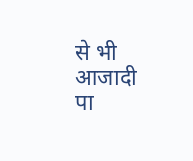से भी आजादी पा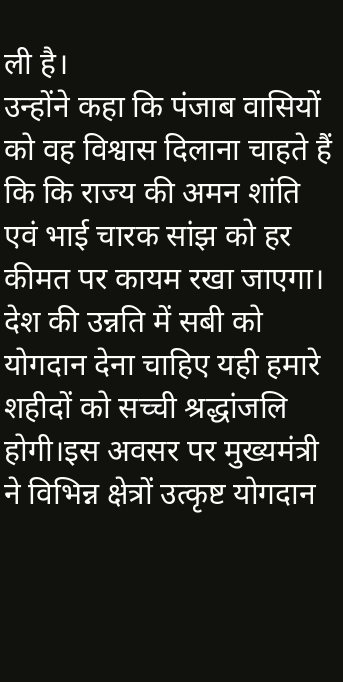ली है।
उन्होंने कहा कि पंजाब वासियों को वह विश्वास दिलाना चाहते हैं कि कि राज्य की अमन शांति एवं भाई चारक सांझ को हर कीमत पर कायम रखा जाएगा। देश की उन्नति में सबी को योगदान देना चाहिए यही हमारे शहीदों को सच्ची श्रद्धांजलि होगी।इस अवसर पर मुख्यमंत्री ने विभिन्न क्षेत्रों उत्कृष्ट योगदान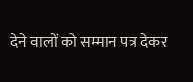देने वालों को सम्मान पत्र देकर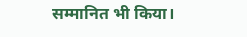सम्मानित भी किया।